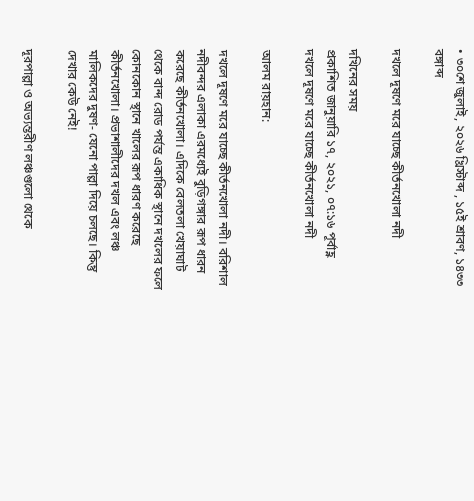• ৩০শে জুলাই, ২০২৬ খ্রিস্টাব্দ , ১৫ই শ্রাবণ, ১৪৩৩ বঙ্গাব্দ

দখলে দূষণে মরে যাচ্ছে কীর্তনখোলা নদী

দখিনের সময়
প্রকাশিত জানুয়ারি ১৭, ২০২১, ০৭:১৬ পূর্বাহ্ণ
দখলে দূষণে মরে যাচ্ছে কীর্তনখোলা নদী

আলম রায়হান:

দখলে দূষণে মরে যাচ্ছে কীর্তনখোলা নদী। বরিশাল নদীবন্দর এলাকা এরমধ্যেই বুড়িগঙ্গার রূপ ধারন করেছে কীর্তনখোলা। এদিকে বেলতলা খেয়াঘাট থেকে বান্দ রোড পর্যন্ত একাধিক স্থানে দখলের ফলে কোনকোন স্থানে খালের রূপ ধারণ করেছে কীর্তনখোলা। প্রভাশালীদের দখল এবং লঞ্চ মালিকদের দুষণ- যেনো পাল্লা দিয়ে চলছে। কিন্তু দেখার কেউ নেই!

দূরপাল্লা ও অভ্যন্তরীণ লঞ্চগুলো থেকে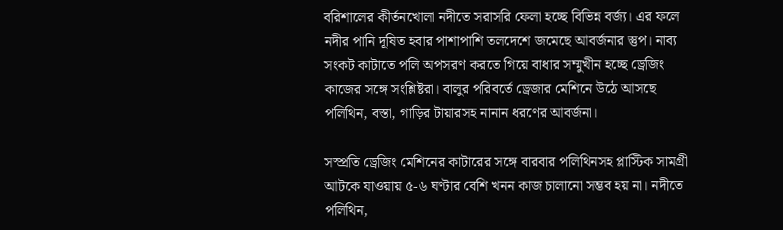বরিশালের কীর্তনখোলা নদীতে সরাসরি ফেলা হচ্ছে বিভিন্ন বর্জ্য। এর ফলে নদীর পানি দূষিত হবার পাশাপাশি তলদেশে জমেছে আবর্জনার স্তুপ। নাব্য সংকট কাটাতে পলি অপসরণ করতে গিয়ে বাধার সম্মুখীন হচ্ছে ড্রেজিং কাজের সঙ্গে সংশ্লিষ্টরা। বালুর পরিবর্তে ড্রেজার মেশিনে উঠে আসছে পলিথিন, বস্তা, গাড়ির টায়ারসহ নানান ধরণের আবর্জনা।

সস্প্রতি ড্রেজিং মেশিনের কাটারের সঙ্গে বারবার পলিথিনসহ প্লাস্টিক সামগ্রী আটকে যাওয়ায় ৫-৬ ঘণ্টার বেশি খনন কাজ চালানো সম্ভব হয় না। নদীতে পলিথিন,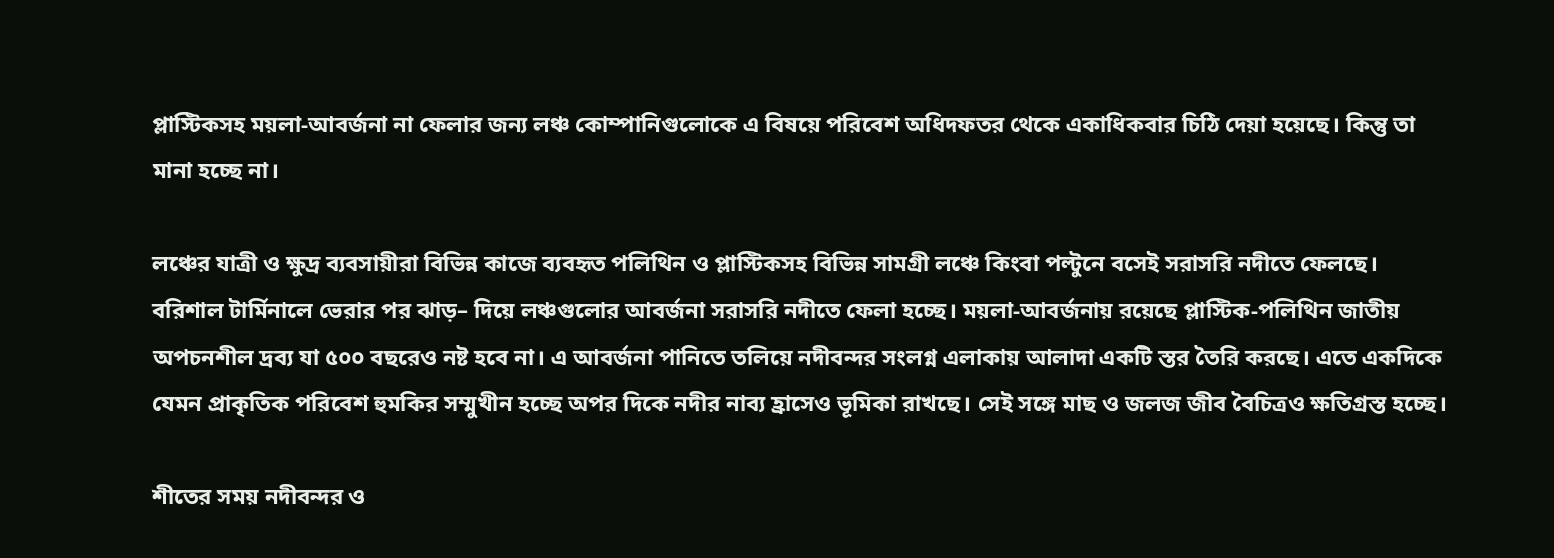প্লাস্টিকসহ ময়লা-আবর্জনা না ফেলার জন্য লঞ্চ কোম্পানিগুলোকে এ বিষয়ে পরিবেশ অধিদফতর থেকে একাধিকবার চিঠি দেয়া হয়েছে। কিন্তু তা মানা হচ্ছে না।

লঞ্চের যাত্রী ও ক্ষুদ্র ব্যবসায়ীরা বিভিন্ন কাজে ব্যবহৃত পলিথিন ও প্লাস্টিকসহ বিভিন্ন সামগ্রী লঞ্চে কিংবা পল্টুনে বসেই সরাসরি নদীতে ফেলছে। বরিশাল টার্মিনালে ভেরার পর ঝাড়– দিয়ে লঞ্চগুলোর আবর্জনা সরাসরি নদীতে ফেলা হচ্ছে। ময়লা-আবর্জনায় রয়েছে প্লাস্টিক-পলিথিন জাতীয় অপচনশীল দ্রব্য যা ৫০০ বছরেও নষ্ট হবে না। এ আবর্জনা পানিতে তলিয়ে নদীবন্দর সংলগ্ন এলাকায় আলাদা একটি স্তর তৈরি করছে। এতে একদিকে যেমন প্রাকৃতিক পরিবেশ হুমকির সম্মুখীন হচ্ছে অপর দিকে নদীর নাব্য হ্রাসেও ভূমিকা রাখছে। সেই সঙ্গে মাছ ও জলজ জীব বৈচিত্রও ক্ষতিগ্রস্ত হচ্ছে।

শীতের সময় নদীবন্দর ও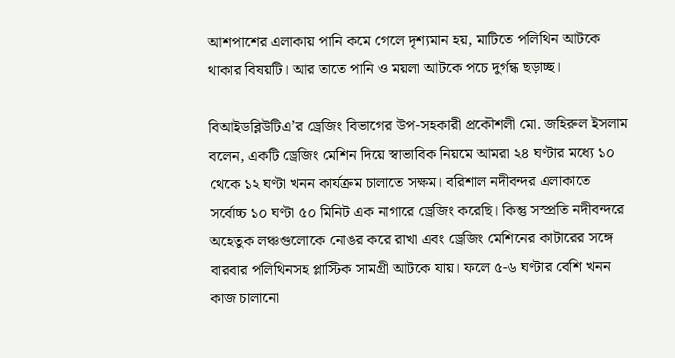আশপাশের এলাকায় পানি কমে গেলে দৃশ্যমান হয়, মাটিতে পলিথিন আটকে থাকার বিষয়টি। আর তাতে পানি ও ময়লা আটকে পচে দুর্গন্ধ ছড়াচ্ছ।

বিআইডব্লিউটিএ’র ড্রেজিং বিভাগের উপ-সহকারী প্রকৌশলী মো. জহিরুল ইসলাম বলেন, একটি ড্রেজিং মেশিন দিয়ে স্বাভাবিক নিয়মে আমরা ২৪ ঘণ্টার মধ্যে ১০ থেকে ১২ ঘণ্টা খনন কার্যক্রম চালাতে সক্ষম। বরিশাল নদীবন্দর এলাকাতে সর্বোচ্চ ১০ ঘণ্টা ৫০ মিনিট এক নাগারে ড্রেজিং করেছি। কিন্তু সস্প্রতি নদীবন্দরে অহেতুক লঞ্চগুলোকে নোঙর করে রাখা এবং ড্রেজিং মেশিনের কাটারের সঙ্গে বারবার পলিথিনসহ প্লাস্টিক সামগ্রী আটকে যায়। ফলে ৫-৬ ঘণ্টার বেশি খনন কাজ চালানো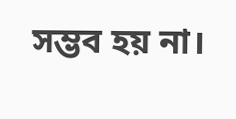সম্ভব হয় না।